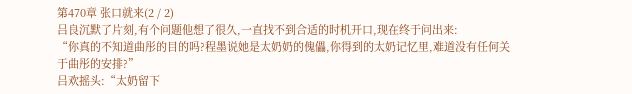第470章 张口就来(2 / 2)
吕良沉默了片刻,有个问题他想了很久,一直找不到合适的时机开口,现在终于问出来:
“你真的不知道曲彤的目的吗?程墨说她是太奶奶的傀儡,你得到的太奶记忆里,难道没有任何关于曲彤的安排?”
吕欢摇头:“太奶留下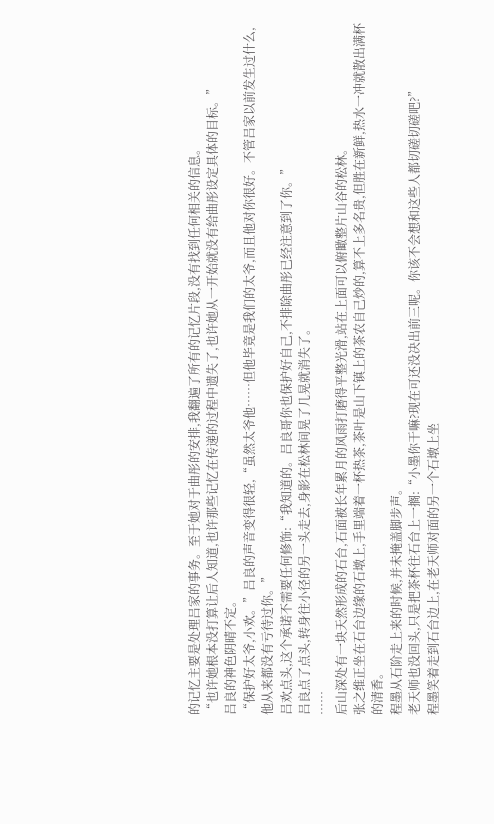的记忆主要是处理吕家的事务。至于她对于曲彤的安排,我翻遍了所有的记忆片段,没有找到任何相关的信息。
“也许她根本没打算让后人知道,也许那些记忆在传递的过程中遗失了,也许她从一开始就没有给曲彤设定具体的目标。”
吕良的神色阴晴不定。
“保护好太爷,小欢。”吕良的声音变得很轻,“虽然太爷他……但他毕竟是我们的太爷,而且他对你很好。不管吕家以前发生过什么,他从来都没有亏待过你。”
吕欢点头,这个承诺不需要任何修饰:“我知道的。吕良哥你也保护好自己,不排除曲彤已经注意到了你。”
吕良点了点头,转身往小径的另一头走去,身影在松林间晃了几晃就消失了。
……
后山深处有一块天然形成的石台,石面被长年累月的风雨打磨得平整光滑,站在上面可以俯瞰整片山谷的松林。
张之维正坐在石台边缘的石墩上,手里端着一杯热茶,茶叶是山下镇上的茶农自己炒的,算不上多名贵,但胜在新鲜,热水一冲就散出满杯的清香。
程墨从石阶走上来的时候,并未掩盖脚步声。
老天师也没回头,只是把茶杯往石台上一搁:“小墨你干嘛?现在可还没决出前三呢。你该不会想和这些人都切磋切磋吧?”
程墨笑着走到石台边上,在老天师对面的另一个石墩上坐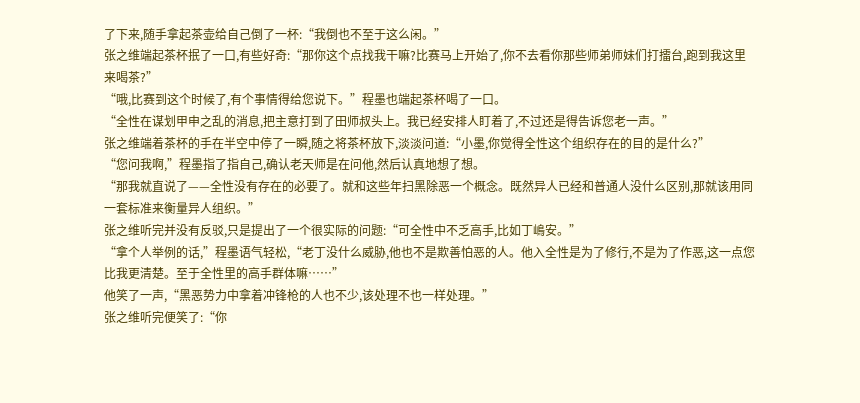了下来,随手拿起茶壶给自己倒了一杯:“我倒也不至于这么闲。”
张之维端起茶杯抿了一口,有些好奇:“那你这个点找我干嘛?比赛马上开始了,你不去看你那些师弟师妹们打擂台,跑到我这里来喝茶?”
“哦,比赛到这个时候了,有个事情得给您说下。”程墨也端起茶杯喝了一口。
“全性在谋划甲申之乱的消息,把主意打到了田师叔头上。我已经安排人盯着了,不过还是得告诉您老一声。”
张之维端着茶杯的手在半空中停了一瞬,随之将茶杯放下,淡淡问道:“小墨,你觉得全性这个组织存在的目的是什么?”
“您问我啊,”程墨指了指自己,确认老天师是在问他,然后认真地想了想。
“那我就直说了——全性没有存在的必要了。就和这些年扫黑除恶一个概念。既然异人已经和普通人没什么区别,那就该用同一套标准来衡量异人组织。”
张之维听完并没有反驳,只是提出了一个很实际的问题:“可全性中不乏高手,比如丁嶋安。”
“拿个人举例的话,”程墨语气轻松,“老丁没什么威胁,他也不是欺善怕恶的人。他入全性是为了修行,不是为了作恶,这一点您比我更清楚。至于全性里的高手群体嘛……”
他笑了一声,“黑恶势力中拿着冲锋枪的人也不少,该处理不也一样处理。”
张之维听完便笑了:“你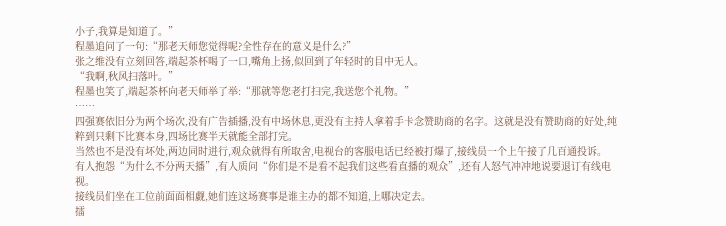小子,我算是知道了。”
程墨追问了一句:“那老天师您觉得呢?全性存在的意义是什么?”
张之维没有立刻回答,端起茶杯喝了一口,嘴角上扬,似回到了年轻时的目中无人。
“我啊,秋风扫落叶。”
程墨也笑了,端起茶杯向老天师举了举:“那就等您老打扫完,我送您个礼物。”
……
四强赛依旧分为两个场次,没有广告插播,没有中场休息,更没有主持人拿着手卡念赞助商的名字。这就是没有赞助商的好处,纯粹到只剩下比赛本身,四场比赛半天就能全部打完。
当然也不是没有坏处,两边同时进行,观众就得有所取舍,电视台的客服电话已经被打爆了,接线员一个上午接了几百通投诉。
有人抱怨“为什么不分两天播”,有人质问“你们是不是看不起我们这些看直播的观众”,还有人怒气冲冲地说要退订有线电视。
接线员们坐在工位前面面相觑,她们连这场赛事是谁主办的都不知道,上哪决定去。
擂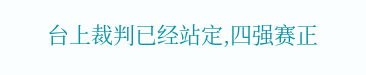台上裁判已经站定,四强赛正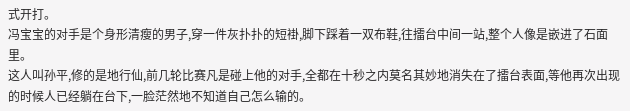式开打。
冯宝宝的对手是个身形清瘦的男子,穿一件灰扑扑的短褂,脚下踩着一双布鞋,往擂台中间一站,整个人像是嵌进了石面里。
这人叫孙平,修的是地行仙,前几轮比赛凡是碰上他的对手,全都在十秒之内莫名其妙地消失在了擂台表面,等他再次出现的时候人已经躺在台下,一脸茫然地不知道自己怎么输的。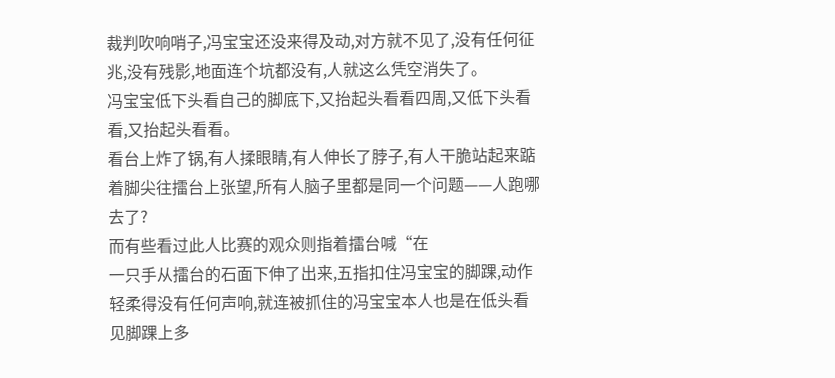裁判吹响哨子,冯宝宝还没来得及动,对方就不见了,没有任何征兆,没有残影,地面连个坑都没有,人就这么凭空消失了。
冯宝宝低下头看自己的脚底下,又抬起头看看四周,又低下头看看,又抬起头看看。
看台上炸了锅,有人揉眼睛,有人伸长了脖子,有人干脆站起来踮着脚尖往擂台上张望,所有人脑子里都是同一个问题——人跑哪去了?
而有些看过此人比赛的观众则指着擂台喊“在
一只手从擂台的石面下伸了出来,五指扣住冯宝宝的脚踝,动作轻柔得没有任何声响,就连被抓住的冯宝宝本人也是在低头看见脚踝上多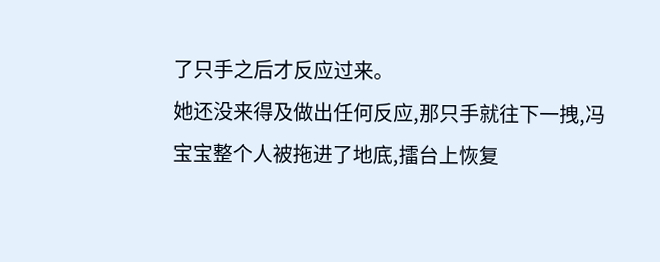了只手之后才反应过来。
她还没来得及做出任何反应,那只手就往下一拽,冯宝宝整个人被拖进了地底,擂台上恢复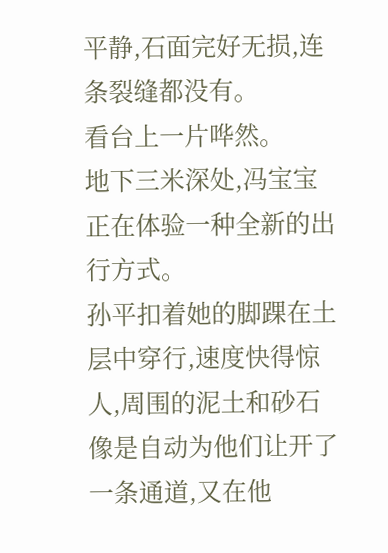平静,石面完好无损,连条裂缝都没有。
看台上一片哗然。
地下三米深处,冯宝宝正在体验一种全新的出行方式。
孙平扣着她的脚踝在土层中穿行,速度快得惊人,周围的泥土和砂石像是自动为他们让开了一条通道,又在他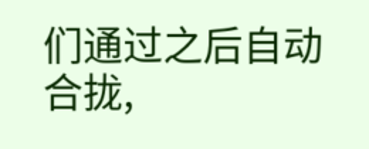们通过之后自动合拢,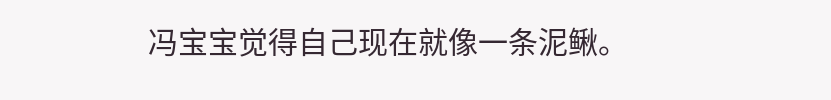冯宝宝觉得自己现在就像一条泥鳅。